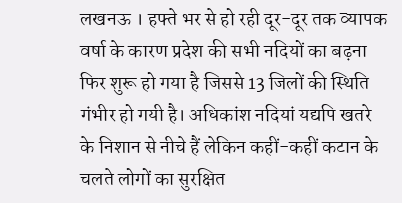लखनऊ । हफ्ते भर से हो रही दूर-दूर तक व्यापक वर्षा के कारण प्रदेश की सभी नदियों का बढ़ना फिर शुरू हो गया है जिससे 13 जिलों की स्थिति गंभीर हो गयी है। अधिकांश नदियां यद्यपि खतरे के निशान से नीचे हैं लेकिन कहीं-कहीं कटान के चलते लोगों का सुरक्षित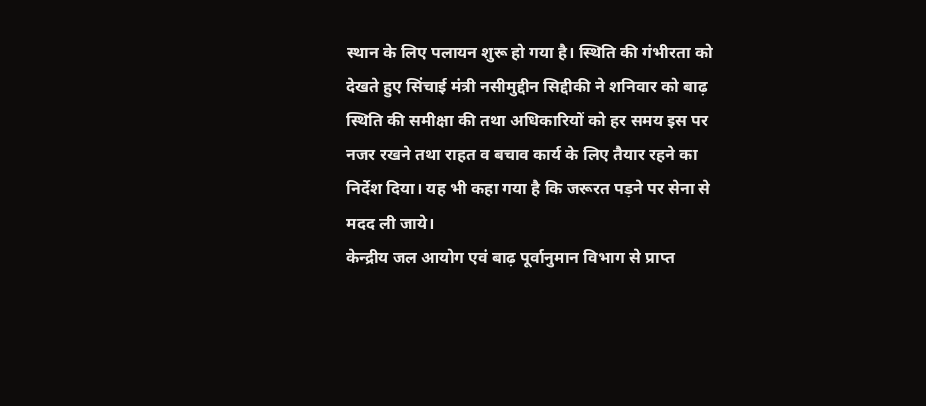स्थान के लिए पलायन शुरू हो गया है। स्थिति की गंभीरता को देखते हुए सिंचाई मंत्री नसीमुद्दीन सिद्दीकी ने शनिवार को बाढ़ स्थिति की समीक्षा की तथा अधिकारियों को हर समय इस पर नजर रखने तथा राहत व बचाव कार्य के लिए तैयार रहने का निर्देश दिया। यह भी कहा गया है कि जरूरत पड़ने पर सेना से मदद ली जाये।
केन्द्रीय जल आयोग एवं बाढ़ पूर्वानुमान विभाग से प्राप्त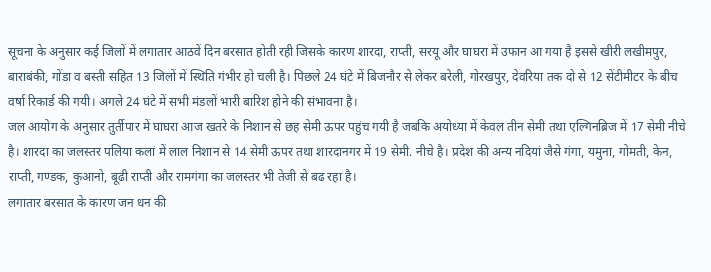सूचना के अनुसार कई जिलों में लगातार आठवें दिन बरसात होती रही जिसके कारण शारदा, राप्ती, सरयू और घाघरा में उफान आ गया है इससे खीरी लखीमपुर, बाराबंकी, गोंडा व बस्ती सहित 13 जिलों में स्थिति गंभीर हो चली है। पिछले 24 घंटे में बिजनौर से लेकर बरेली, गोरखपुर, देवरिया तक दो से 12 सेंटीमीटर के बीच वर्षा रिकार्ड की गयी। अगले 24 घंटे में सभी मंडलों भारी बारिश होने की संभावना है।
जल आयोग के अनुसार तुर्तीपार में घाघरा आज खतरे के निशान से छह सेमी ऊपर पहुंच गयी है जबकि अयोध्या में केवल तीन सेमी तथा एल्गिनब्रिज में 17 सेमी नीचे है। शारदा का जलस्तर पलिया कलां में लाल निशान से 14 सेमी ऊपर तथा शारदानगर में 19 सेमी. नीचे है। प्रदेश की अन्य नदियां जैसे गंगा, यमुना, गोमती, केन, राप्ती, गण्डक, कुआनो, बूढी राप्ती और रामगंगा का जलस्तर भी तेजी से बढ रहा है।
लगातार बरसात के कारण जन धन की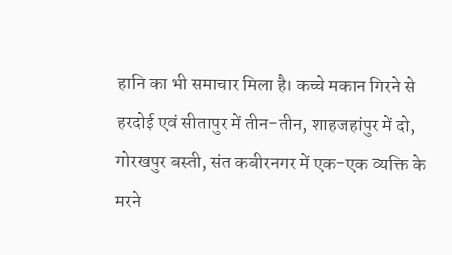हानि का भी समाचार मिला है। कच्चे मकान गिरने से हरदोई एवं सीतापुर में तीन-तीन, शाहजहांपुर में दो, गोरखपुर बस्ती, संत कबीरनगर में एक-एक व्यक्ति के मरने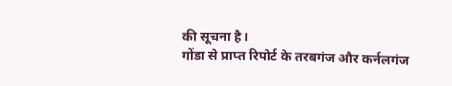की सूचना है।
गोंडा से प्राप्त रिपोर्ट के तरबगंज और कर्नलगंज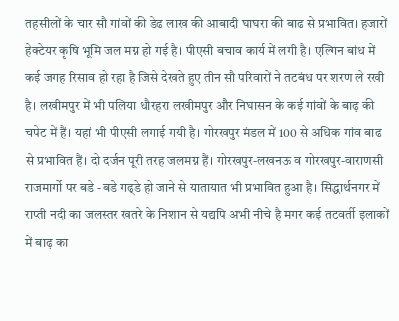तहसीलों के चार सौ गांवों की डेढ लाख की आबादी घाघरा की बाढ से प्रभावित। हजारों हेक्टेयर कृषि भूमि जल मग्न हो गई है। पीएसी बचाव कार्य में लगी है। एल्गिन बांध में कई जगह रिसाव हो रहा है जिसे देखते हुए तीन सौ परिवारों ने तटबंध पर शरण ले रखी है। लखीमपुर में भी पलिया धौरहरा लखीमपुर और निघासन के कई गांवों के बाढ़ की चपेट में हैं। यहां भी पीएसी लगाई गयी है। गोरखपुर मंडल में 100 से अधिक गांव बाढ से प्रभावित हैं। दो दर्जन पूरी तरह जलमग्न हैं। गोरखपुर-लखनऊ व गोरखपुर-वाराणसी राजमार्गो पर बडे -बडे गढ्डे हो जाने से यातायात भी प्रभावित हुआ है। सिद्धार्थनगर में राप्ती नदी का जलस्तर खतरे के निशान से यद्यपि अभी नीचे है मगर कई तटवर्ती इलाकों में बाढ़ का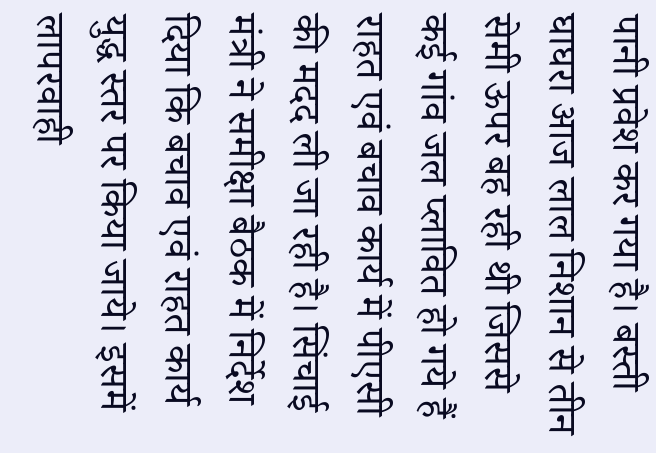पानी प्रवेश कर गया है। बस्ती घाघरा आज लाल निशान से तीन सेमी ऊपर बह रही थी जिससे कई गांव जल प्लावित हो गये हैं राहत एवं बचाव कार्य में पीएसी की मदद ली जा रही है। सिंचाई मंत्री ने समीक्षा बैठक में निर्देश दिया कि बचाव एवं राहत कार्य युद्ध स्तर पर किया जाये। इसमें लापरवाही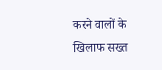करने वालों के खिलाफ सख्त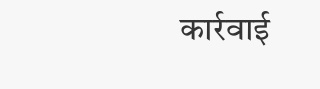कार्रवाई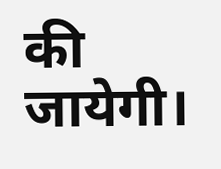की जायेगी।